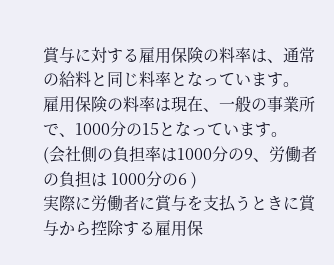賞与に対する雇用保険の料率は、通常の給料と同じ料率となっています。
雇用保険の料率は現在、一般の事業所で、1000分の15となっています。
(会社側の負担率は1000分の9、労働者の負担は 1000分の6 )
実際に労働者に賞与を支払うときに賞与から控除する雇用保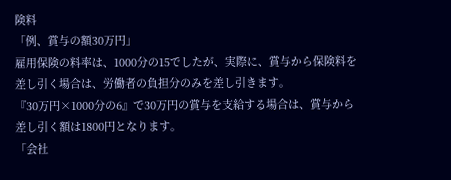険料
「例、賞与の額30万円」
雇用保険の料率は、1000分の15でしたが、実際に、賞与から保険料を差し引く場合は、労働者の負担分のみを差し引きます。
『30万円×1000分の6』で30万円の賞与を支給する場合は、賞与から差し引く額は1800円となります。
「会社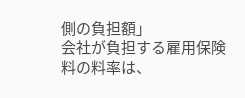側の負担額」
会社が負担する雇用保険料の料率は、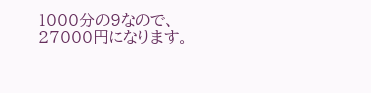1000分の9なので、27000円になります。